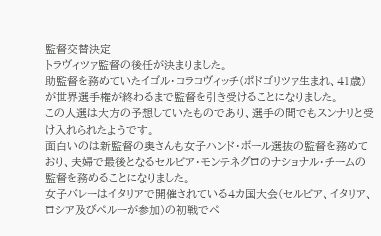監督交替決定
トラヴィツァ監督の後任が決まりました。
助監督を務めていたイゴル・コラコヴィッチ(ポドゴリツァ生まれ、41歳)が世界選手権が終わるまで監督を引き受けることになりました。
この人選は大方の予想していたものであり、選手の間でもスンナリと受け入れられたようです。
面白いのは新監督の奥さんも女子ハンド・ボール選抜の監督を務めており、夫婦で最後となるセルビア・モンテネグロのナショナル・チームの監督を務めることになりました。
女子バレーはイタリアで開催されている4カ国大会(セルビア、イタリア、ロシア及びペルーが参加)の初戦でペ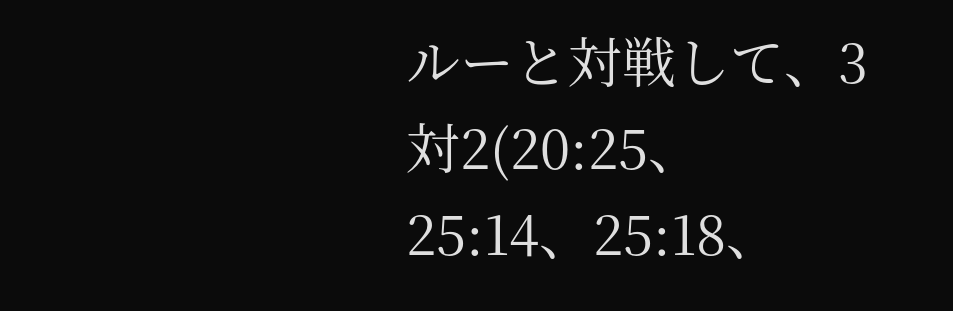ルーと対戦して、3対2(20:25、25:14、25:18、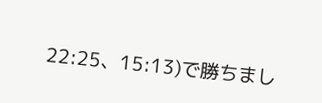22:25、15:13)で勝ちまし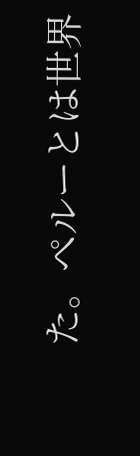た。ペルーとは世界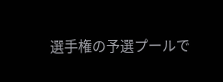選手権の予選プールで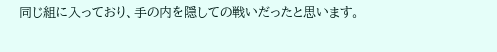同じ組に入っており、手の内を隠しての戦いだったと思います。